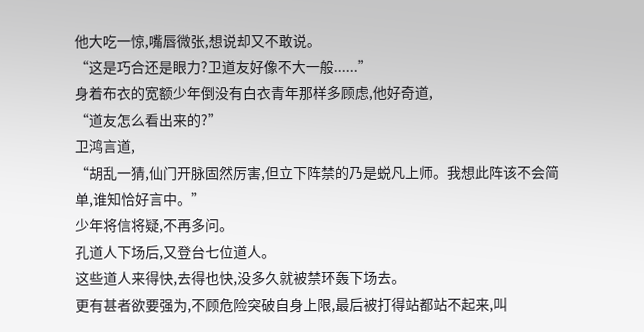他大吃一惊,嘴唇微张,想说却又不敢说。
“这是巧合还是眼力?卫道友好像不大一般......”
身着布衣的宽额少年倒没有白衣青年那样多顾虑,他好奇道,
“道友怎么看出来的?”
卫鸿言道,
“胡乱一猜,仙门开脉固然厉害,但立下阵禁的乃是蜕凡上师。我想此阵该不会简单,谁知恰好言中。”
少年将信将疑,不再多问。
孔道人下场后,又登台七位道人。
这些道人来得快,去得也快,没多久就被禁环轰下场去。
更有甚者欲要强为,不顾危险突破自身上限,最后被打得站都站不起来,叫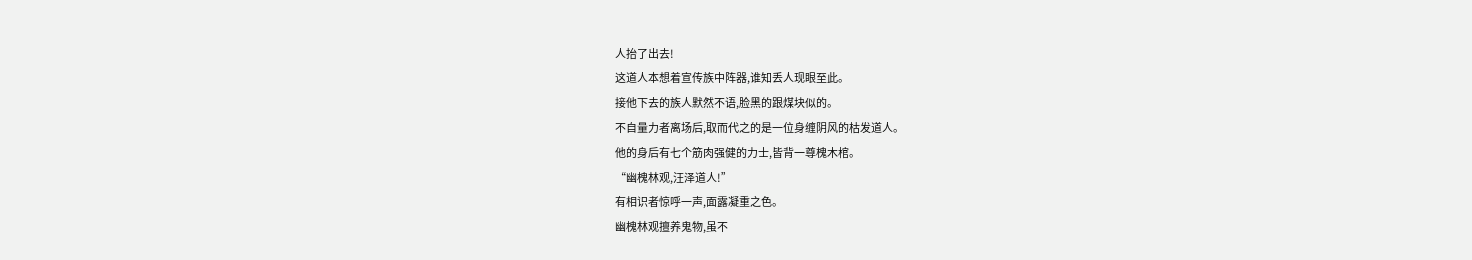人抬了出去!
这道人本想着宣传族中阵器,谁知丢人现眼至此。
接他下去的族人默然不语,脸黑的跟煤块似的。
不自量力者离场后,取而代之的是一位身缠阴风的枯发道人。
他的身后有七个筋肉强健的力士,皆背一尊槐木棺。
“幽槐林观,汪泽道人!”
有相识者惊呼一声,面露凝重之色。
幽槐林观擅养鬼物,虽不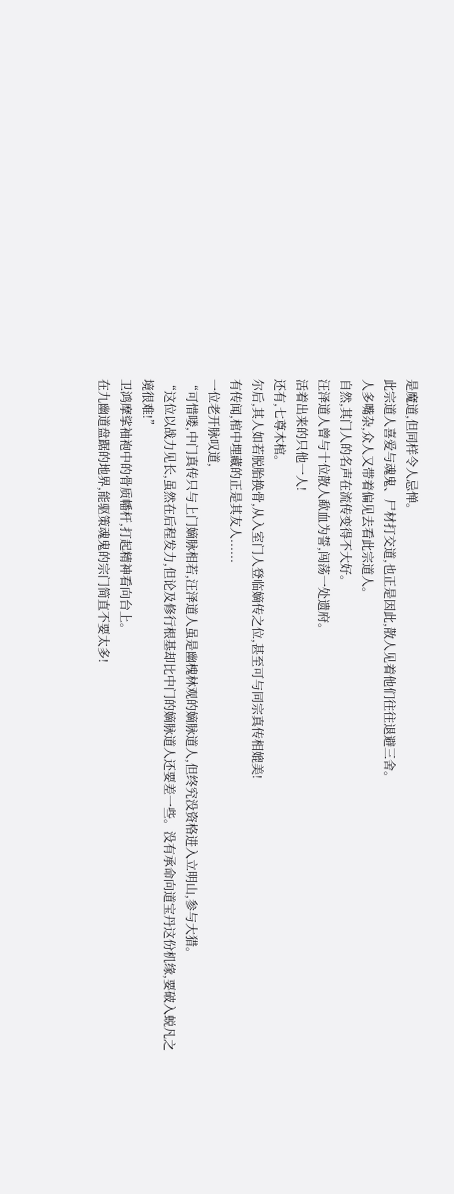是魔道,但同样令人忌惮。
此宗道人喜爱与魂鬼、尸材打交道,也正是因此,散人见着他们往往退避三舍。
人多嘴杂,众人又带着偏见去看此宗道人。
自然,其门人的名声在流传变得不大好。
汪泽道人曾与十位散人歃血为誓,闯荡一处遗府。
活着出来的只他一人!
还有,七尊木棺。
尔后,其人如若脱胎换骨,从入室门人登临嫡传之位,甚至可与同宗真传相媲美!
有传闻,棺中埋藏的正是其友人......
一位老开脉叹道,
“可惜喽,中门真传只与上门嫡脉相若,汪泽道人虽是幽槐林观的嫡脉道人,但终究没资格进入立明山,参与大猎。
“这位以战力见长,虽然在后程发力,但论及修行根基却比中门的嫡脉道人还要差一些。没有承命向道宝丹这份机缘,要破入蜕凡之境很难!”
卫鸿摩挲袖袍中的骨质幡杆,打起精神看向台上。
在九幽道盘踞的地界,能驱策魂鬼的宗门简直不要太多!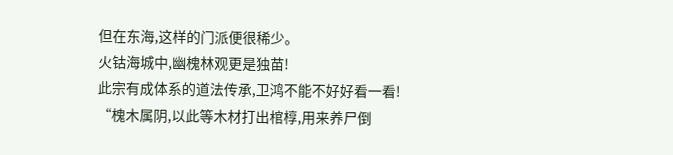但在东海,这样的门派便很稀少。
火钴海城中,幽槐林观更是独苗!
此宗有成体系的道法传承,卫鸿不能不好好看一看!
“槐木属阴,以此等木材打出棺椁,用来养尸倒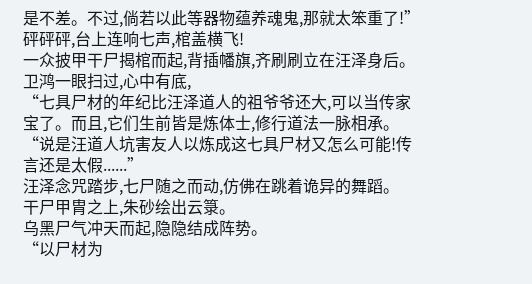是不差。不过,倘若以此等器物蕴养魂鬼,那就太笨重了!”
砰砰砰,台上连响七声,棺盖横飞!
一众披甲干尸揭棺而起,背插幡旗,齐刷刷立在汪泽身后。
卫鸿一眼扫过,心中有底,
“七具尸材的年纪比汪泽道人的祖爷爷还大,可以当传家宝了。而且,它们生前皆是炼体士,修行道法一脉相承。
“说是汪道人坑害友人以炼成这七具尸材又怎么可能!传言还是太假......”
汪泽念咒踏步,七尸随之而动,仿佛在跳着诡异的舞蹈。
干尸甲胄之上,朱砂绘出云箓。
乌黑尸气冲天而起,隐隐结成阵势。
“以尸材为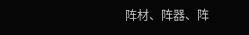阵材、阵器、阵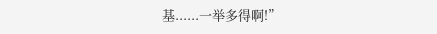基......一举多得啊!”